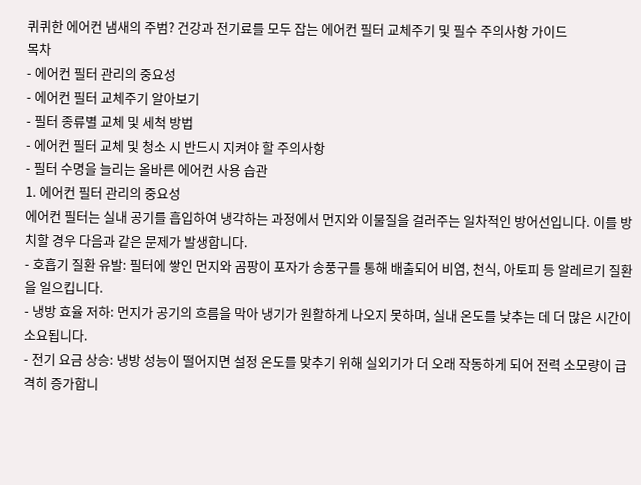퀴퀴한 에어컨 냄새의 주범? 건강과 전기료를 모두 잡는 에어컨 필터 교체주기 및 필수 주의사항 가이드
목차
- 에어컨 필터 관리의 중요성
- 에어컨 필터 교체주기 알아보기
- 필터 종류별 교체 및 세척 방법
- 에어컨 필터 교체 및 청소 시 반드시 지켜야 할 주의사항
- 필터 수명을 늘리는 올바른 에어컨 사용 습관
1. 에어컨 필터 관리의 중요성
에어컨 필터는 실내 공기를 흡입하여 냉각하는 과정에서 먼지와 이물질을 걸러주는 일차적인 방어선입니다. 이를 방치할 경우 다음과 같은 문제가 발생합니다.
- 호흡기 질환 유발: 필터에 쌓인 먼지와 곰팡이 포자가 송풍구를 통해 배출되어 비염, 천식, 아토피 등 알레르기 질환을 일으킵니다.
- 냉방 효율 저하: 먼지가 공기의 흐름을 막아 냉기가 원활하게 나오지 못하며, 실내 온도를 낮추는 데 더 많은 시간이 소요됩니다.
- 전기 요금 상승: 냉방 성능이 떨어지면 설정 온도를 맞추기 위해 실외기가 더 오래 작동하게 되어 전력 소모량이 급격히 증가합니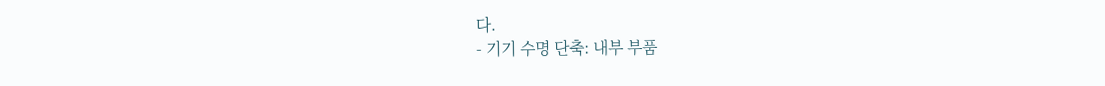다.
- 기기 수명 단축: 내부 부품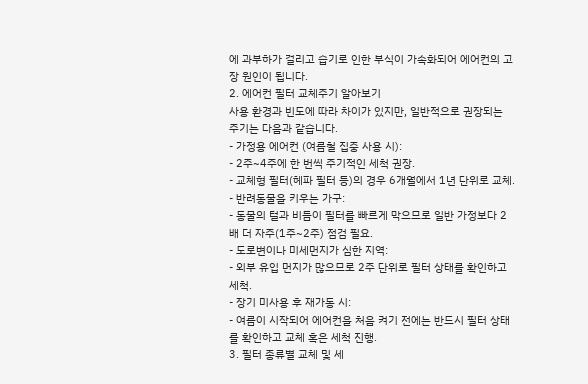에 과부하가 걸리고 습기로 인한 부식이 가속화되어 에어컨의 고장 원인이 됩니다.
2. 에어컨 필터 교체주기 알아보기
사용 환경과 빈도에 따라 차이가 있지만, 일반적으로 권장되는 주기는 다음과 같습니다.
- 가정용 에어컨 (여름철 집중 사용 시):
- 2주~4주에 한 번씩 주기적인 세척 권장.
- 교체형 필터(헤파 필터 등)의 경우 6개월에서 1년 단위로 교체.
- 반려동물을 키우는 가구:
- 동물의 털과 비듬이 필터를 빠르게 막으므로 일반 가정보다 2배 더 자주(1주~2주) 점검 필요.
- 도로변이나 미세먼지가 심한 지역:
- 외부 유입 먼지가 많으므로 2주 단위로 필터 상태를 확인하고 세척.
- 장기 미사용 후 재가동 시:
- 여름이 시작되어 에어컨을 처음 켜기 전에는 반드시 필터 상태를 확인하고 교체 혹은 세척 진행.
3. 필터 종류별 교체 및 세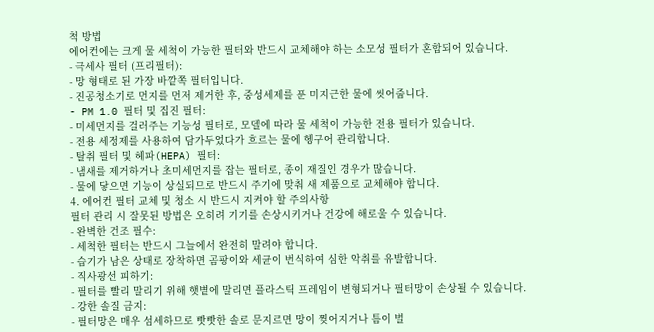척 방법
에어컨에는 크게 물 세척이 가능한 필터와 반드시 교체해야 하는 소모성 필터가 혼합되어 있습니다.
- 극세사 필터 (프리필터):
- 망 형태로 된 가장 바깥쪽 필터입니다.
- 진공청소기로 먼지를 먼저 제거한 후, 중성세제를 푼 미지근한 물에 씻어줍니다.
- PM 1.0 필터 및 집진 필터:
- 미세먼지를 걸러주는 기능성 필터로, 모델에 따라 물 세척이 가능한 전용 필터가 있습니다.
- 전용 세정제를 사용하여 담가두었다가 흐르는 물에 헹구어 관리합니다.
- 탈취 필터 및 헤파(HEPA) 필터:
- 냄새를 제거하거나 초미세먼지를 잡는 필터로, 종이 재질인 경우가 많습니다.
- 물에 닿으면 기능이 상실되므로 반드시 주기에 맞춰 새 제품으로 교체해야 합니다.
4. 에어컨 필터 교체 및 청소 시 반드시 지켜야 할 주의사항
필터 관리 시 잘못된 방법은 오히려 기기를 손상시키거나 건강에 해로울 수 있습니다.
- 완벽한 건조 필수:
- 세척한 필터는 반드시 그늘에서 완전히 말려야 합니다.
- 습기가 남은 상태로 장착하면 곰팡이와 세균이 번식하여 심한 악취를 유발합니다.
- 직사광선 피하기:
- 필터를 빨리 말리기 위해 햇볕에 말리면 플라스틱 프레임이 변형되거나 필터망이 손상될 수 있습니다.
- 강한 솔질 금지:
- 필터망은 매우 섬세하므로 빳빳한 솔로 문지르면 망이 찢어지거나 틈이 벌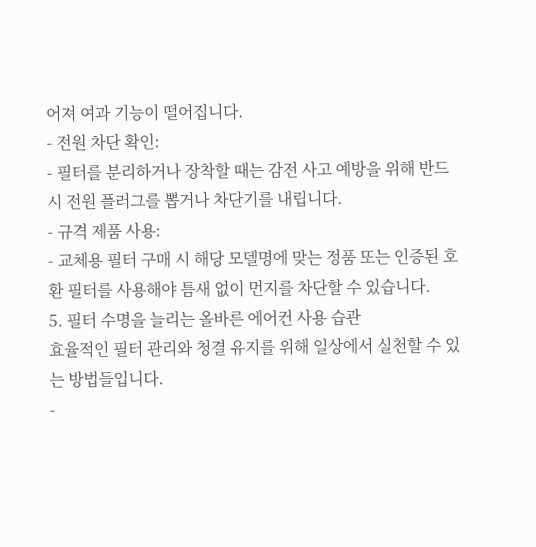어져 여과 기능이 떨어집니다.
- 전원 차단 확인:
- 필터를 분리하거나 장착할 때는 감전 사고 예방을 위해 반드시 전원 플러그를 뽑거나 차단기를 내립니다.
- 규격 제품 사용:
- 교체용 필터 구매 시 해당 모델명에 맞는 정품 또는 인증된 호환 필터를 사용해야 틈새 없이 먼지를 차단할 수 있습니다.
5. 필터 수명을 늘리는 올바른 에어컨 사용 습관
효율적인 필터 관리와 청결 유지를 위해 일상에서 실천할 수 있는 방법들입니다.
-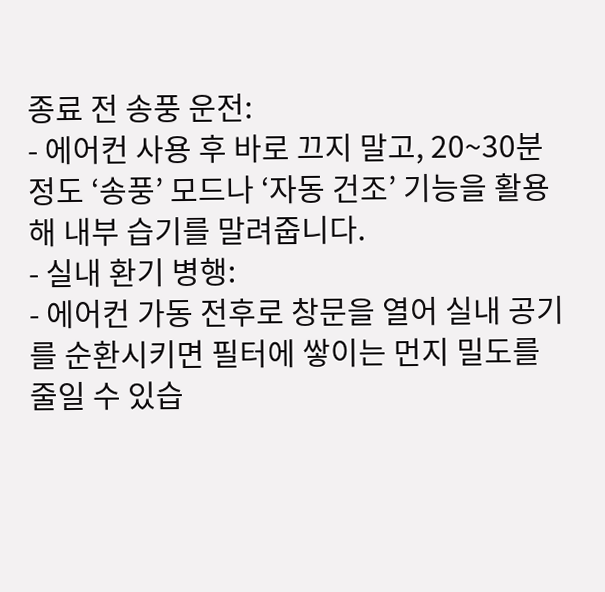종료 전 송풍 운전:
- 에어컨 사용 후 바로 끄지 말고, 20~30분 정도 ‘송풍’ 모드나 ‘자동 건조’ 기능을 활용해 내부 습기를 말려줍니다.
- 실내 환기 병행:
- 에어컨 가동 전후로 창문을 열어 실내 공기를 순환시키면 필터에 쌓이는 먼지 밀도를 줄일 수 있습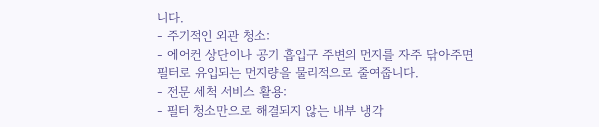니다.
- 주기적인 외관 청소:
- 에어컨 상단이나 공기 흡입구 주변의 먼지를 자주 닦아주면 필터로 유입되는 먼지량을 물리적으로 줄여줍니다.
- 전문 세척 서비스 활용:
- 필터 청소만으로 해결되지 않는 내부 냉각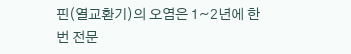핀(열교환기)의 오염은 1~2년에 한 번 전문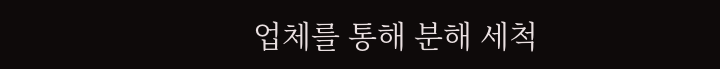업체를 통해 분해 세척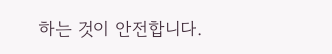하는 것이 안전합니다.